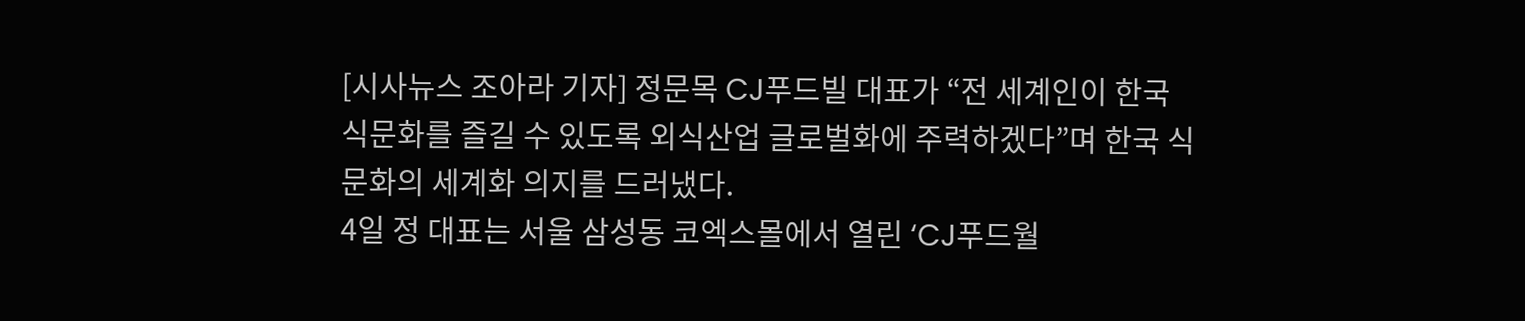[시사뉴스 조아라 기자] 정문목 CJ푸드빌 대표가 “전 세계인이 한국 식문화를 즐길 수 있도록 외식산업 글로벌화에 주력하겠다”며 한국 식문화의 세계화 의지를 드러냈다.
4일 정 대표는 서울 삼성동 코엑스몰에서 열린 ‘CJ푸드월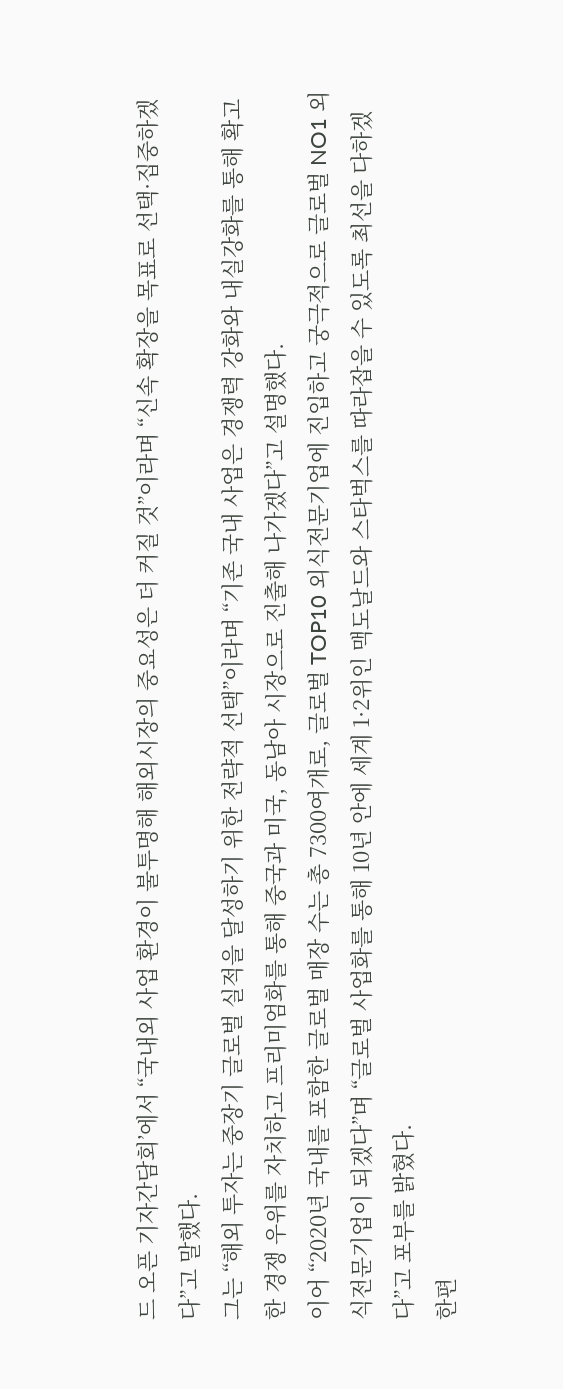드 오픈 기자간담회’에서 “국내외 사업 환경이 불투명해 해외시장의 중요성은 더 커질 것”이라며 “신속 확장을 목표로 선택·집중하겠다”고 말했다.
그는 “해외 투자는 중장기 글로벌 실적을 달성하기 위한 전략적 선택”이라며 “기존 국내 사업은 경쟁력 강화와 내실강화를 통해 확고한 경쟁 우위를 자치하고 프리미엄화를 통해 중국과 미국, 동남아 시장으로 진출해 나가겠다”고 설명했다.
이어 “2020년 국내를 포함한 글로벌 매장 수는 총 7300여개로, 글로벌 TOP10 외식전문기업에 진입하고 궁극적으로 글로벌 NO1 외식전문기업이 되겠다”며 “글로벌 사업화를 통해 10년 안에 세계 1·2위인 맥도날드와 스타벅스를 따라잡을 수 있도록 최선을 다하겠다”고 포부를 밝혔다.
한편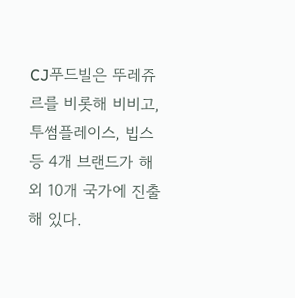CJ푸드빌은 뚜레쥬르를 비롯해 비비고, 투썸플레이스, 빕스 등 4개 브랜드가 해외 10개 국가에 진출해 있다.